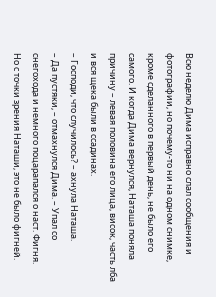Всю неделю Дима исправно слал сообщения и фотографии, но почему-то ни на одном снимке, кроме сделанного в первый день, не было его самого. И когда Дима вернулся, Наташа поняла причину – левая половина его лица, висок, часть лба и вся щека были в ссадинах.
– Господи, что случилось? – ахнула Наташа.
– Да пустяки, – отмахнулся Дима. – Упал со снегохода и немного поцарапался о наст. Фигня.
Но с точки зрения Наташи, это не было фигней.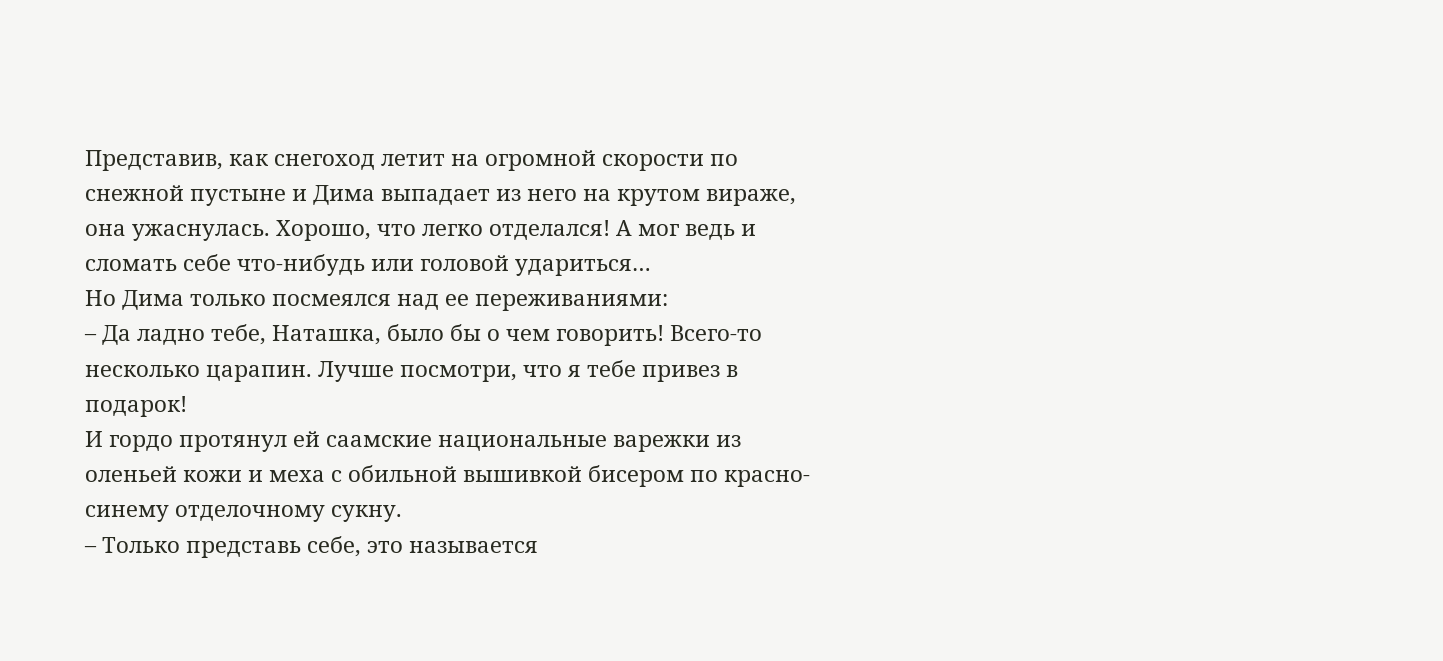Представив, как снегоход летит на огромной скорости по снежной пустыне и Дима выпадает из него на крутом вираже, она ужаснулась. Хорошо, что легко отделался! А мог ведь и сломать себе что-нибудь или головой удариться…
Но Дима только посмеялся над ее переживаниями:
– Да ладно тебе, Наташка, было бы о чем говорить! Всего-то несколько царапин. Лучше посмотри, что я тебе привез в подарок!
И гордо протянул ей саамские национальные варежки из оленьей кожи и меха с обильной вышивкой бисером по красно-синему отделочному сукну.
– Только представь себе, это называется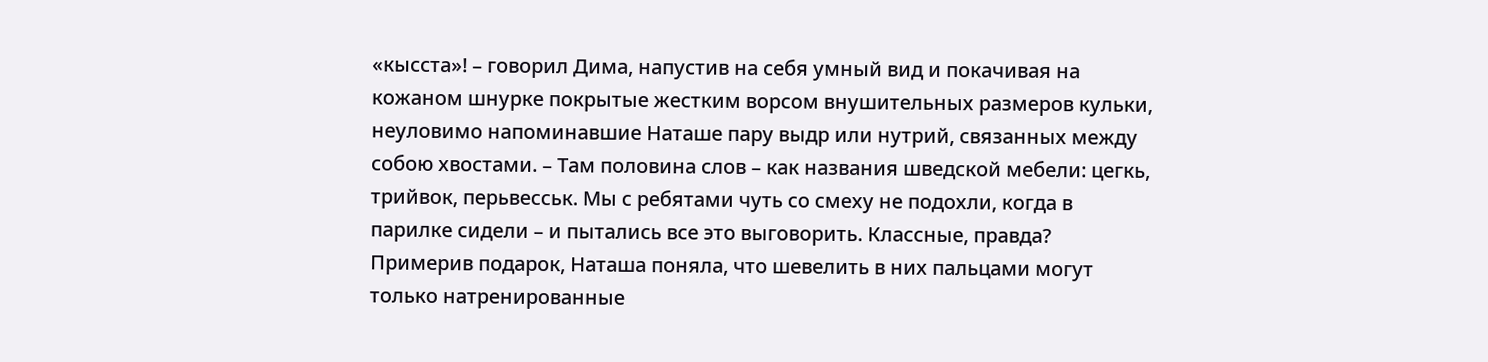«кысста»! – говорил Дима, напустив на себя умный вид и покачивая на кожаном шнурке покрытые жестким ворсом внушительных размеров кульки, неуловимо напоминавшие Наташе пару выдр или нутрий, связанных между собою хвостами. – Там половина слов – как названия шведской мебели: цегкь, трийвок, перьвесськ. Мы с ребятами чуть со смеху не подохли, когда в парилке сидели – и пытались все это выговорить. Классные, правда?
Примерив подарок, Наташа поняла, что шевелить в них пальцами могут только натренированные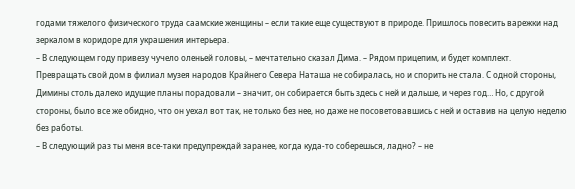годами тяжелого физического труда саамские женщины – если такие еще существуют в природе. Пришлось повесить варежки над зеркалом в коридоре для украшения интерьера.
– В следующем году привезу чучело оленьей головы, – мечтательно сказал Дима. – Рядом прицепим, и будет комплект.
Превращать свой дом в филиал музея народов Крайнего Севера Наташа не собиралась, но и спорить не стала. С одной стороны, Димины столь далеко идущие планы порадовали – значит, он собирается быть здесь с ней и дальше, и через год… Но, с другой стороны, было все же обидно, что он уехал вот так, не только без нее, но даже не посоветовавшись с ней и оставив на целую неделю без работы.
– В следующий раз ты меня все-таки предупреждай заранее, когда куда-то соберешься, ладно? – не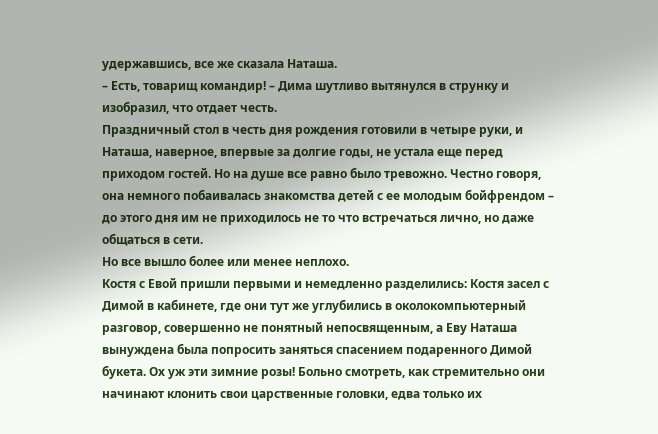удержавшись, все же сказала Наташа.
– Есть, товарищ командир! – Дима шутливо вытянулся в струнку и изобразил, что отдает честь.
Праздничный стол в честь дня рождения готовили в четыре руки, и Наташа, наверное, впервые за долгие годы, не устала еще перед приходом гостей. Но на душе все равно было тревожно. Честно говоря, она немного побаивалась знакомства детей с ее молодым бойфрендом – до этого дня им не приходилось не то что встречаться лично, но даже общаться в сети.
Но все вышло более или менее неплохо.
Костя с Евой пришли первыми и немедленно разделились: Костя засел с Димой в кабинете, где они тут же углубились в околокомпьютерный разговор, совершенно не понятный непосвященным, а Еву Наташа вынуждена была попросить заняться спасением подаренного Димой букета. Ох уж эти зимние розы! Больно смотреть, как стремительно они начинают клонить свои царственные головки, едва только их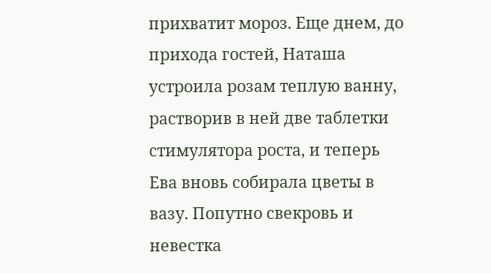прихватит мороз. Еще днем, до прихода гостей, Наташа устроила розам теплую ванну, растворив в ней две таблетки стимулятора роста, и теперь Ева вновь собирала цветы в вазу. Попутно свекровь и невестка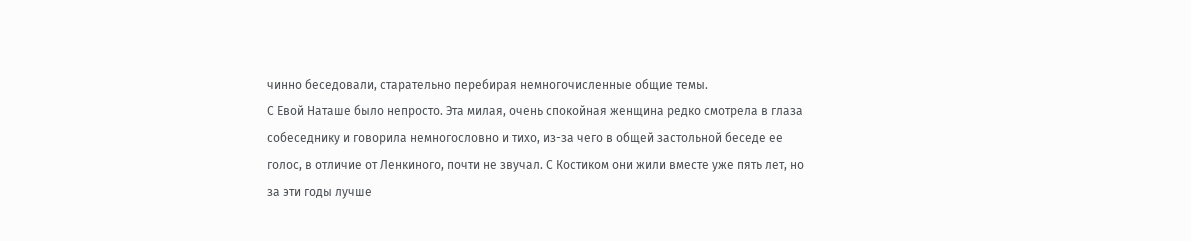чинно беседовали, старательно перебирая немногочисленные общие темы.
С Евой Наташе было непросто. Эта милая, очень спокойная женщина редко смотрела в глаза собеседнику и говорила немногословно и тихо, из-за чего в общей застольной беседе ее голос, в отличие от Ленкиного, почти не звучал. С Костиком они жили вместе уже пять лет, но за эти годы лучше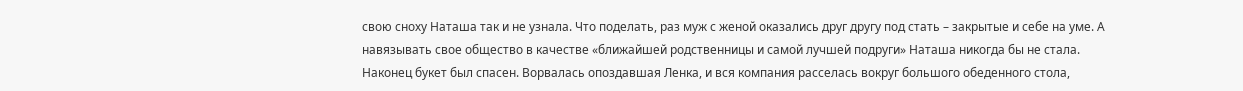свою сноху Наташа так и не узнала. Что поделать, раз муж с женой оказались друг другу под стать – закрытые и себе на уме. А навязывать свое общество в качестве «ближайшей родственницы и самой лучшей подруги» Наташа никогда бы не стала.
Наконец букет был спасен. Ворвалась опоздавшая Ленка, и вся компания расселась вокруг большого обеденного стола,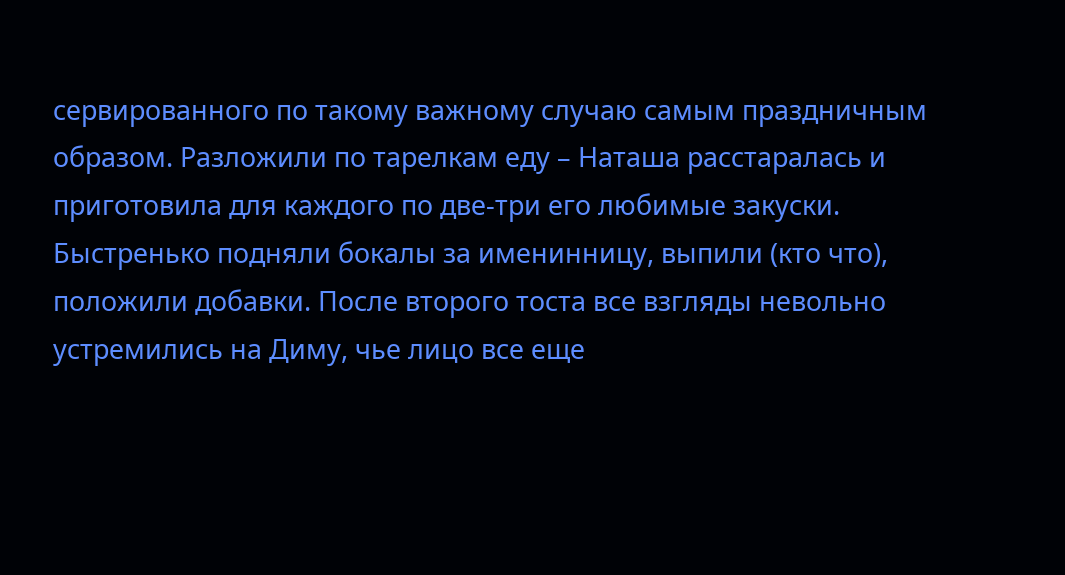сервированного по такому важному случаю самым праздничным образом. Разложили по тарелкам еду – Наташа расстаралась и приготовила для каждого по две-три его любимые закуски. Быстренько подняли бокалы за именинницу, выпили (кто что), положили добавки. После второго тоста все взгляды невольно устремились на Диму, чье лицо все еще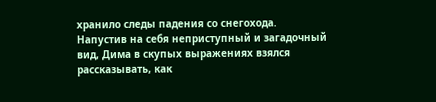хранило следы падения со снегохода. Напустив на себя неприступный и загадочный вид, Дима в скупых выражениях взялся рассказывать, как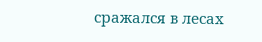сражался в лесах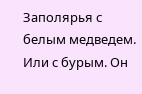Заполярья с белым медведем. Или с бурым. Он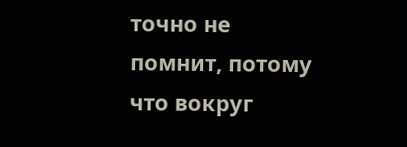точно не помнит, потому что вокруг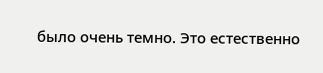было очень темно. Это естественно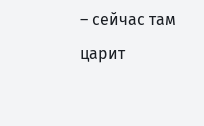– сейчас там царит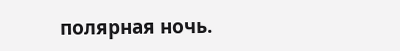полярная ночь.